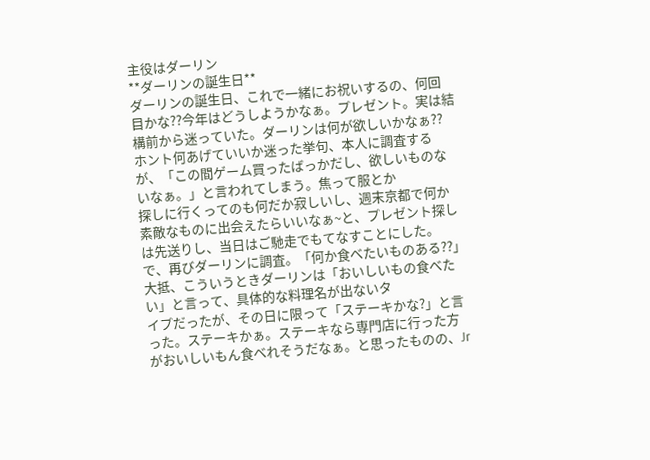主役はダーリン
**ダーリンの誕生日**
ダーリンの誕生日、これで一緒にお祝いするの、何回目かな??今年はどうしようかなぁ。プレゼント。実は結構前から迷っていた。ダーリンは何が欲しいかなぁ??
ホント何あげていいか迷った挙句、本人に調査するが、「この間ゲーム買ったばっかだし、欲しいものないなぁ。」と言われてしまう。焦って服とか
探しに行くってのも何だか寂しいし、週末京都で何か素敵なものに出会えたらいいなぁ~と、プレゼント探しは先送りし、当日はご馳走でもてなすことにした。
で、再びダーリンに調査。「何か食べたいものある??」大抵、こういうときダーリンは「おいしいもの食べたい」と言って、具体的な料理名が出ないタ
イプだったが、その日に限って「ステーキかな?」と言った。ステーキかぁ。ステーキなら専門店に行った方がおいしいもん食べれそうだなぁ。と思ったものの、Jr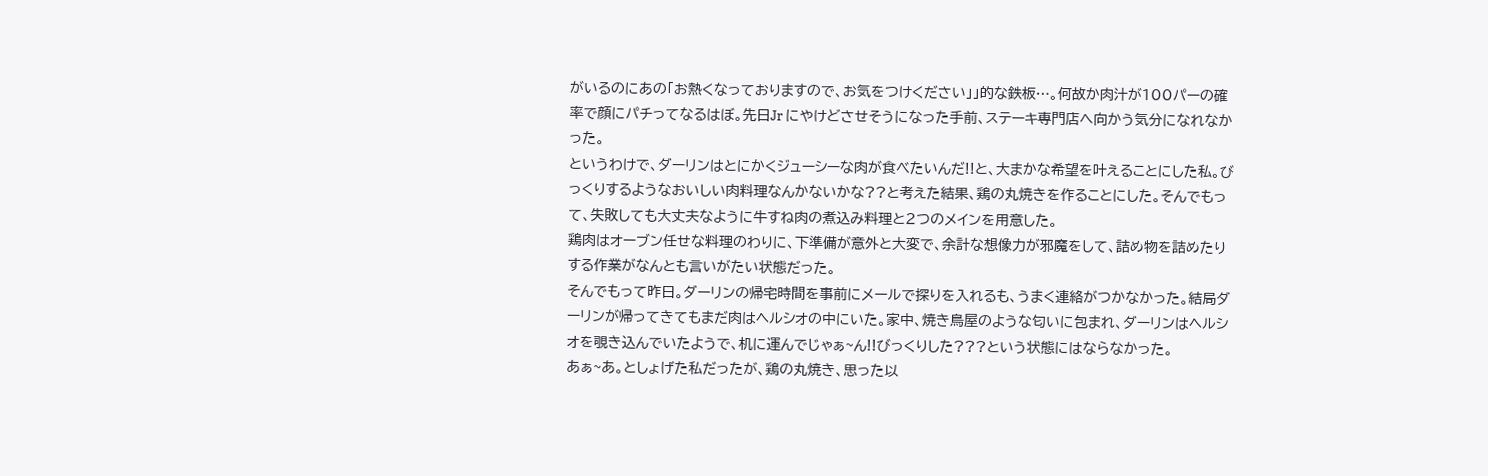がいるのにあの「お熱くなっておりますので、お気をつけください」」的な鉄板…。何故か肉汁が100パーの確率で顔にパチってなるはぼ。先日Jr にやけどさせそうになった手前、ステーキ専門店へ向かう気分になれなかった。
というわけで、ダーリンはとにかくジューシーな肉が食べたいんだ!!と、大まかな希望を叶えることにした私。びっくりするようなおいしい肉料理なんかないかな??と考えた結果、鶏の丸焼きを作ることにした。そんでもって、失敗しても大丈夫なように牛すね肉の煮込み料理と2つのメインを用意した。
鶏肉はオーブン任せな料理のわりに、下準備が意外と大変で、余計な想像力が邪魔をして、詰め物を詰めたりする作業がなんとも言いがたい状態だった。
そんでもって昨日。ダーリンの帰宅時間を事前にメールで探りを入れるも、うまく連絡がつかなかった。結局ダーリンが帰ってきてもまだ肉はヘルシオの中にいた。家中、焼き鳥屋のような匂いに包まれ、ダーリンはヘルシオを覗き込んでいたようで、机に運んでじゃぁ~ん!!びっくりした???という状態にはならなかった。
あぁ~あ。としょげた私だったが、鶏の丸焼き、思った以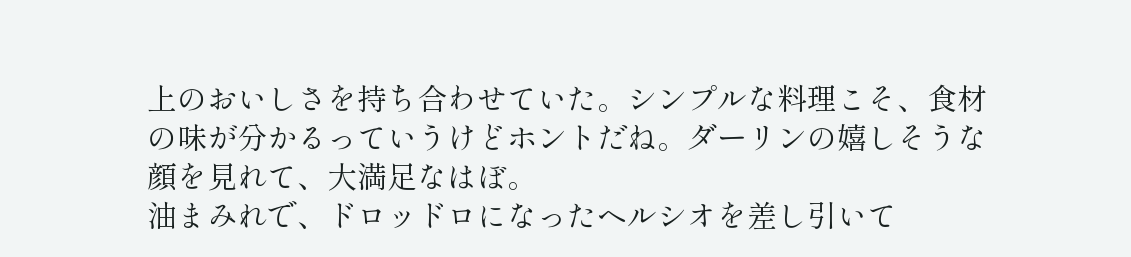上のおいしさを持ち合わせていた。シンプルな料理こそ、食材の味が分かるっていうけどホントだね。ダーリンの嬉しそうな顔を見れて、大満足なはぼ。
油まみれで、ドロッドロになったヘルシオを差し引いて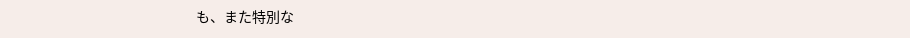も、また特別な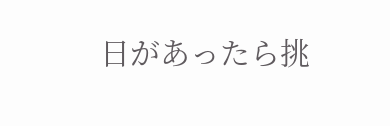日があったら挑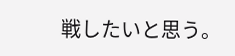戦したいと思う。